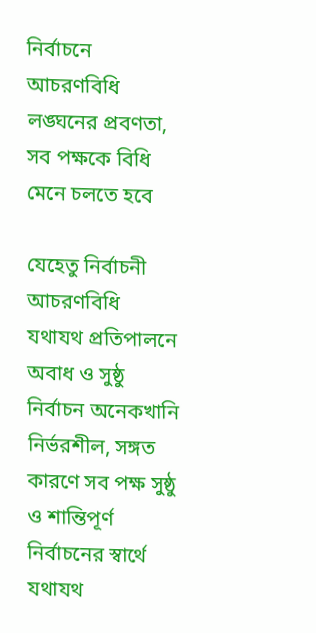নির্বাচনে আচরণবিধি লঙ্ঘনের প্রবণতা, সব পক্ষকে বিধি মেনে চলতে হবে

যেহেতু নির্বাচনী আচরণবিধি যথাযথ প্রতিপালনে অবাধ ও সুষ্ঠু নির্বাচন অনেকখানি নির্ভরশীল, সঙ্গত কারণে সব পক্ষ সুষ্ঠু ও শান্তিপূর্ণ নির্বাচনের স্বার্থে যথাযথ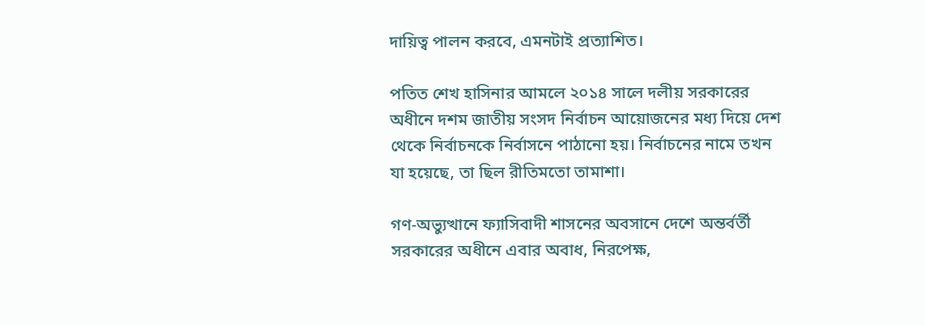দায়িত্ব পালন করবে, এমনটাই প্রত্যাশিত।

পতিত শেখ হাসিনার আমলে ২০১৪ সালে দলীয় সরকারের অধীনে দশম জাতীয় সংসদ নির্বাচন আয়োজনের মধ্য দিয়ে দেশ থেকে নির্বাচনকে নির্বাসনে পাঠানো হয়। নির্বাচনের নামে তখন যা হয়েছে, তা ছিল রীতিমতো তামাশা।

গণ-অভ্যুত্থানে ফ্যাসিবাদী শাসনের অবসানে দেশে অন্তর্বর্তী সরকারের অধীনে এবার অবাধ, নিরপেক্ষ,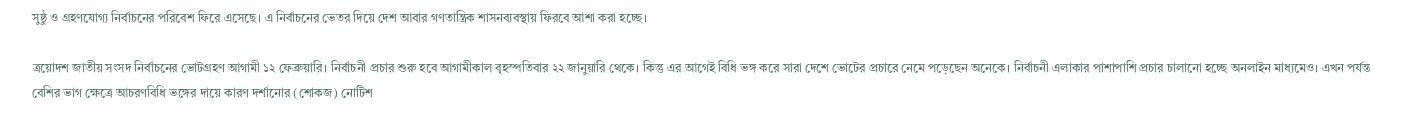সুষ্ঠু ও গ্রহণযোগ্য নির্বাচনের পরিবেশ ফিরে এসেছে। এ নির্বাচনের ভেতর দিয়ে দেশ আবার গণতান্ত্রিক শাসনব্যবস্থায় ফিরবে আশা করা হচ্ছে।

ত্রয়োদশ জাতীয় সংসদ নির্বাচনের ভোটগ্রহণ আগামী ১২ ফেব্রুয়ারি। নির্বাচনী প্রচার শুরু হবে আগামীকাল বৃহস্পতিবার ২২ জানুয়ারি থেকে। কিন্তু এর আগেই বিধি ভঙ্গ করে সারা দেশে ভোটের প্রচারে নেমে পড়েছেন অনেকে। নির্বাচনী এলাকার পাশাপাশি প্রচার চালানো হচ্ছে অনলাইন মাধ্যমেও। এখন পর্যন্ত বেশির ভাগ ক্ষেত্রে আচরণবিধি ভঙ্গের দায়ে কারণ দর্শানোর (শোকজ) নোটিশ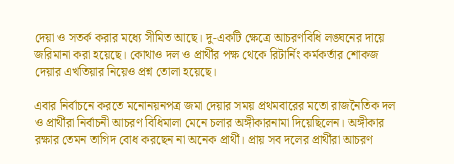দেয়া ও সতর্ক করার মধ্যে সীমিত আছে। দু-একটি ক্ষেত্রে আচরণবিধি লঙ্ঘনের দায়ে জরিমানা করা হয়েছে। কোথাও দল ও প্রার্থীর পক্ষ থেকে রিটার্নিং কর্মকর্তার শোকজ দেয়ার এখতিয়ার নিয়েও প্রশ্ন তোলা হয়েছে।

এবার নির্বাচনে করতে মনোনয়নপত্র জমা দেয়ার সময় প্রথমবারের মতো রাজনৈতিক দল ও প্রার্থীরা নির্বাচনী আচরণ বিধিমালা মেনে চলার অঙ্গীকারনামা দিয়েছিলেন। অঙ্গীকার রক্ষার তেমন তাগিদ বোধ করছেন না অনেক প্রার্থী। প্রায় সব দলের প্রার্থীরা আচরণ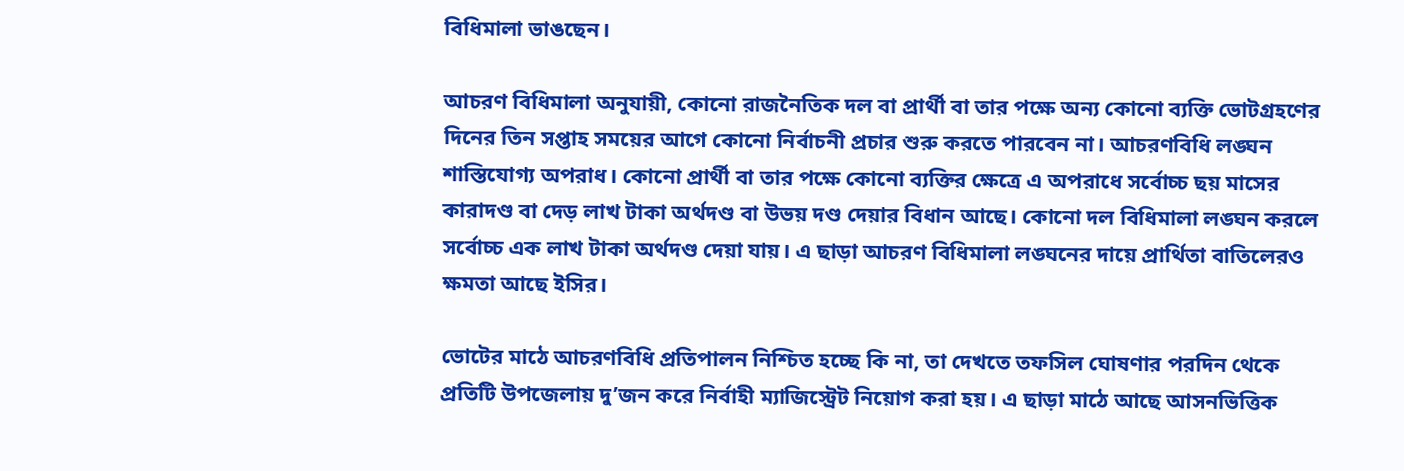বিধিমালা ভাঙছেন।

আচরণ বিধিমালা অনুযায়ী, কোনো রাজনৈতিক দল বা প্রার্থী বা তার পক্ষে অন্য কোনো ব্যক্তি ভোটগ্রহণের দিনের তিন সপ্তাহ সময়ের আগে কোনো নির্বাচনী প্রচার শুরু করতে পারবেন না। আচরণবিধি লঙ্ঘন শাস্তিযোগ্য অপরাধ। কোনো প্রার্থী বা তার পক্ষে কোনো ব্যক্তির ক্ষেত্রে এ অপরাধে সর্বোচ্চ ছয় মাসের কারাদণ্ড বা দেড় লাখ টাকা অর্থদণ্ড বা উভয় দণ্ড দেয়ার বিধান আছে। কোনো দল বিধিমালা লঙ্ঘন করলে সর্বোচ্চ এক লাখ টাকা অর্থদণ্ড দেয়া যায়। এ ছাড়া আচরণ বিধিমালা লঙ্ঘনের দায়ে প্রার্থিতা বাতিলেরও ক্ষমতা আছে ইসির।

ভোটের মাঠে আচরণবিধি প্রতিপালন নিশ্চিত হচ্ছে কি না, তা দেখতে তফসিল ঘোষণার পরদিন থেকে প্রতিটি উপজেলায় দু’জন করে নির্বাহী ম্যাজিস্ট্রেট নিয়োগ করা হয়। এ ছাড়া মাঠে আছে আসনভিত্তিক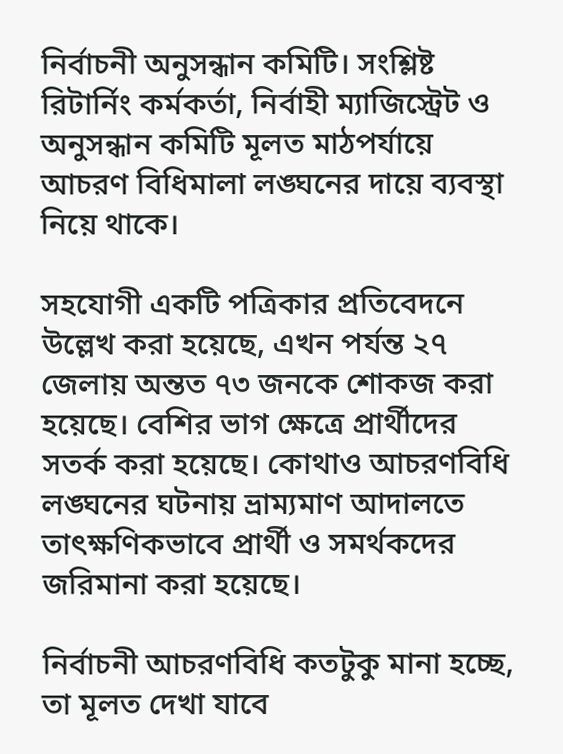নির্বাচনী অনুসন্ধান কমিটি। সংশ্লিষ্ট রিটার্নিং কর্মকর্তা, নির্বাহী ম্যাজিস্ট্রেট ও অনুসন্ধান কমিটি মূলত মাঠপর্যায়ে আচরণ বিধিমালা লঙ্ঘনের দায়ে ব্যবস্থা নিয়ে থাকে।

সহযোগী একটি পত্রিকার প্রতিবেদনে উল্লেখ করা হয়েছে, এখন পর্যন্ত ২৭ জেলায় অন্তত ৭৩ জনকে শোকজ করা হয়েছে। বেশির ভাগ ক্ষেত্রে প্রার্থীদের সতর্ক করা হয়েছে। কোথাও আচরণবিধি লঙ্ঘনের ঘটনায় ভ্রাম্যমাণ আদালতে তাৎক্ষণিকভাবে প্রার্থী ও সমর্থকদের জরিমানা করা হয়েছে।

নির্বাচনী আচরণবিধি কতটুকু মানা হচ্ছে, তা মূলত দেখা যাবে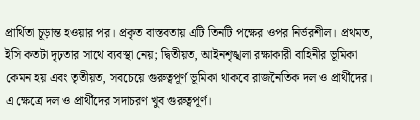প্রার্থিতা চূড়ান্ত হওয়ার পর। প্রকৃত বাস্তবতায় এটি তিনটি পক্ষের ওপর নির্ভরশীল। প্রথমত, ইসি কতটা দৃঢ়তার সাথে ব্যবস্থা নেয়; দ্বিতীয়ত, আইনশৃঙ্খলা রক্ষাকারী বাহিনীর ভূমিকা কেমন হয় এবং তৃতীয়ত, সবচেয়ে গুরুত্বপূর্ণ ভূমিকা থাকবে রাজনৈতিক দল ও প্রার্থীদের। এ ক্ষেত্রে দল ও প্রার্থীদের সদাচরণ খুব গুরুত্বপূর্ণ।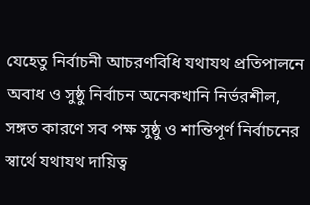যেহেতু নির্বাচনী আচরণবিধি যথাযথ প্রতিপালনে অবাধ ও সুষ্ঠু নির্বাচন অনেকখানি নির্ভরশীল, সঙ্গত কারণে সব পক্ষ সুষ্ঠু ও শান্তিপূর্ণ নির্বাচনের স্বার্থে যথাযথ দায়িত্ব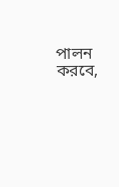পালন করবে,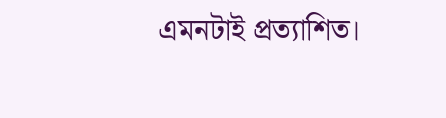এমনটাই প্রত্যাশিত।